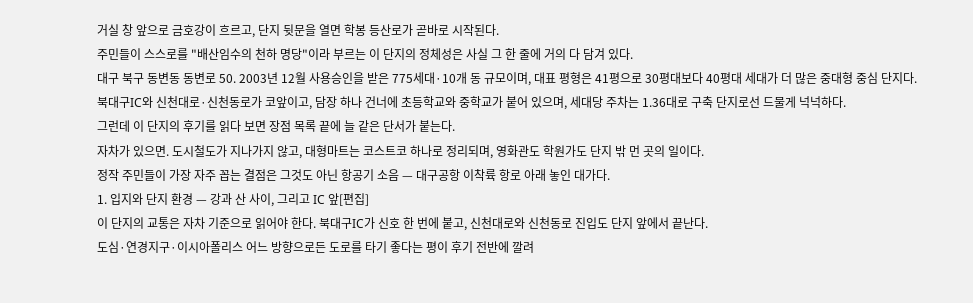거실 창 앞으로 금호강이 흐르고, 단지 뒷문을 열면 학봉 등산로가 곧바로 시작된다.
주민들이 스스로를 "배산임수의 천하 명당"이라 부르는 이 단지의 정체성은 사실 그 한 줄에 거의 다 담겨 있다.
대구 북구 동변동 동변로 50. 2003년 12월 사용승인을 받은 775세대·10개 동 규모이며, 대표 평형은 41평으로 30평대보다 40평대 세대가 더 많은 중대형 중심 단지다.
북대구IC와 신천대로·신천동로가 코앞이고, 담장 하나 건너에 초등학교와 중학교가 붙어 있으며, 세대당 주차는 1.36대로 구축 단지로선 드물게 넉넉하다.
그런데 이 단지의 후기를 읽다 보면 장점 목록 끝에 늘 같은 단서가 붙는다.
자차가 있으면. 도시철도가 지나가지 않고, 대형마트는 코스트코 하나로 정리되며, 영화관도 학원가도 단지 밖 먼 곳의 일이다.
정작 주민들이 가장 자주 꼽는 결점은 그것도 아닌 항공기 소음 — 대구공항 이착륙 항로 아래 놓인 대가다.
1. 입지와 단지 환경 — 강과 산 사이, 그리고 IC 앞[편집]
이 단지의 교통은 자차 기준으로 읽어야 한다. 북대구IC가 신호 한 번에 붙고, 신천대로와 신천동로 진입도 단지 앞에서 끝난다.
도심·연경지구·이시아폴리스 어느 방향으로든 도로를 타기 좋다는 평이 후기 전반에 깔려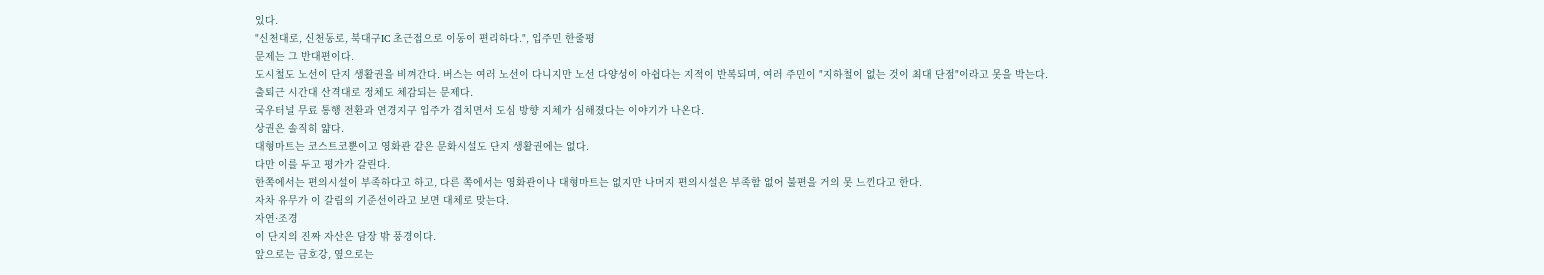있다.
"신천대로, 신천동로, 북대구IC 초근접으로 이동이 편리하다.", 입주민 한줄평
문제는 그 반대편이다.
도시철도 노선이 단지 생활권을 비껴간다. 버스는 여러 노선이 다니지만 노선 다양성이 아쉽다는 지적이 반복되며, 여러 주민이 "지하철이 없는 것이 최대 단점"이라고 못을 박는다.
출퇴근 시간대 산격대로 정체도 체감되는 문제다.
국우터널 무료 통행 전환과 연경지구 입주가 겹치면서 도심 방향 지체가 심해졌다는 이야기가 나온다.
상권은 솔직히 얇다.
대형마트는 코스트코뿐이고 영화관 같은 문화시설도 단지 생활권에는 없다.
다만 이를 두고 평가가 갈린다.
한쪽에서는 편의시설이 부족하다고 하고, 다른 쪽에서는 영화관이나 대형마트는 없지만 나머지 편의시설은 부족함 없어 불편을 거의 못 느낀다고 한다.
자차 유무가 이 갈림의 기준선이라고 보면 대체로 맞는다.
자연·조경
이 단지의 진짜 자산은 담장 밖 풍경이다.
앞으로는 금호강, 옆으로는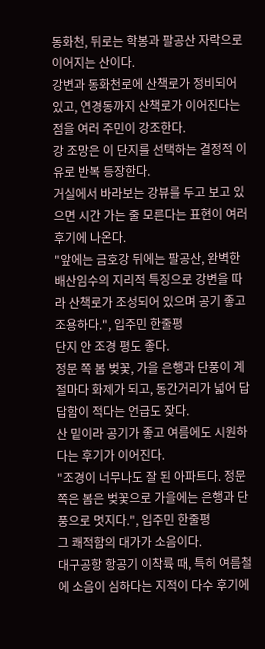동화천, 뒤로는 학봉과 팔공산 자락으로 이어지는 산이다.
강변과 동화천로에 산책로가 정비되어 있고, 연경동까지 산책로가 이어진다는 점을 여러 주민이 강조한다.
강 조망은 이 단지를 선택하는 결정적 이유로 반복 등장한다.
거실에서 바라보는 강뷰를 두고 보고 있으면 시간 가는 줄 모른다는 표현이 여러 후기에 나온다.
"앞에는 금호강 뒤에는 팔공산, 완벽한 배산임수의 지리적 특징으로 강변을 따라 산책로가 조성되어 있으며 공기 좋고 조용하다.", 입주민 한줄평
단지 안 조경 평도 좋다.
정문 쪽 봄 벚꽃, 가을 은행과 단풍이 계절마다 화제가 되고, 동간거리가 넓어 답답함이 적다는 언급도 잦다.
산 밑이라 공기가 좋고 여름에도 시원하다는 후기가 이어진다.
"조경이 너무나도 잘 된 아파트다. 정문쪽은 봄은 벚꽃으로 가을에는 은행과 단풍으로 멋지다.", 입주민 한줄평
그 쾌적함의 대가가 소음이다.
대구공항 항공기 이착륙 때, 특히 여름철에 소음이 심하다는 지적이 다수 후기에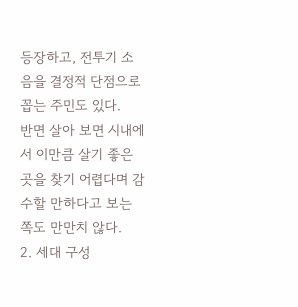등장하고, 전투기 소음을 결정적 단점으로 꼽는 주민도 있다.
반면 살아 보면 시내에서 이만큼 살기 좋은 곳을 찾기 어렵다며 감수할 만하다고 보는 쪽도 만만치 않다.
2. 세대 구성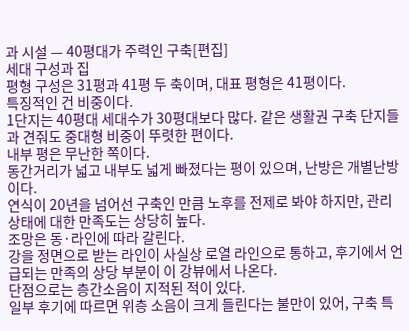과 시설 — 40평대가 주력인 구축[편집]
세대 구성과 집
평형 구성은 31평과 41평 두 축이며, 대표 평형은 41평이다.
특징적인 건 비중이다.
1단지는 40평대 세대수가 30평대보다 많다. 같은 생활권 구축 단지들과 견줘도 중대형 비중이 뚜렷한 편이다.
내부 평은 무난한 쪽이다.
동간거리가 넓고 내부도 넓게 빠졌다는 평이 있으며, 난방은 개별난방이다.
연식이 20년을 넘어선 구축인 만큼 노후를 전제로 봐야 하지만, 관리 상태에 대한 만족도는 상당히 높다.
조망은 동·라인에 따라 갈린다.
강을 정면으로 받는 라인이 사실상 로열 라인으로 통하고, 후기에서 언급되는 만족의 상당 부분이 이 강뷰에서 나온다.
단점으로는 층간소음이 지적된 적이 있다.
일부 후기에 따르면 위층 소음이 크게 들린다는 불만이 있어, 구축 특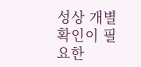성상 개별 확인이 필요한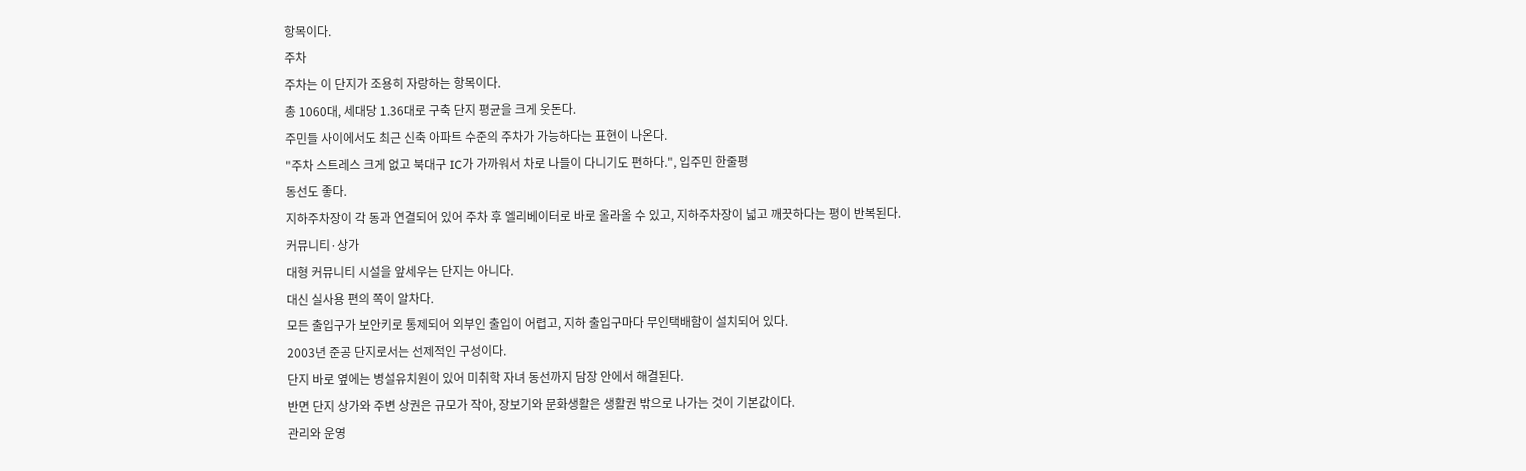항목이다.
주차
주차는 이 단지가 조용히 자랑하는 항목이다.
총 1060대, 세대당 1.36대로 구축 단지 평균을 크게 웃돈다.
주민들 사이에서도 최근 신축 아파트 수준의 주차가 가능하다는 표현이 나온다.
"주차 스트레스 크게 없고 북대구 IC가 가까워서 차로 나들이 다니기도 편하다.", 입주민 한줄평
동선도 좋다.
지하주차장이 각 동과 연결되어 있어 주차 후 엘리베이터로 바로 올라올 수 있고, 지하주차장이 넓고 깨끗하다는 평이 반복된다.
커뮤니티·상가
대형 커뮤니티 시설을 앞세우는 단지는 아니다.
대신 실사용 편의 쪽이 알차다.
모든 출입구가 보안키로 통제되어 외부인 출입이 어렵고, 지하 출입구마다 무인택배함이 설치되어 있다.
2003년 준공 단지로서는 선제적인 구성이다.
단지 바로 옆에는 병설유치원이 있어 미취학 자녀 동선까지 담장 안에서 해결된다.
반면 단지 상가와 주변 상권은 규모가 작아, 장보기와 문화생활은 생활권 밖으로 나가는 것이 기본값이다.
관리와 운영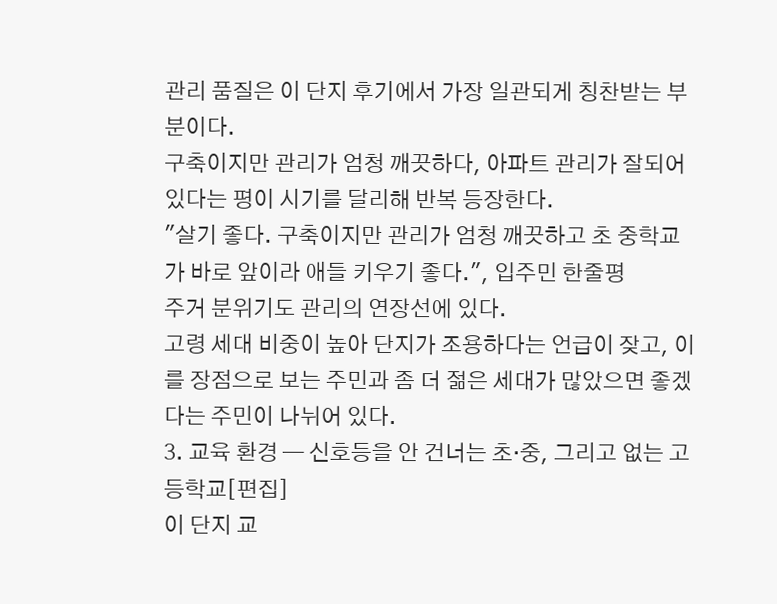관리 품질은 이 단지 후기에서 가장 일관되게 칭찬받는 부분이다.
구축이지만 관리가 엄청 깨끗하다, 아파트 관리가 잘되어 있다는 평이 시기를 달리해 반복 등장한다.
"살기 좋다. 구축이지만 관리가 엄청 깨끗하고 초 중학교가 바로 앞이라 애들 키우기 좋다.", 입주민 한줄평
주거 분위기도 관리의 연장선에 있다.
고령 세대 비중이 높아 단지가 조용하다는 언급이 잦고, 이를 장점으로 보는 주민과 좀 더 젊은 세대가 많았으면 좋겠다는 주민이 나뉘어 있다.
3. 교육 환경 — 신호등을 안 건너는 초·중, 그리고 없는 고등학교[편집]
이 단지 교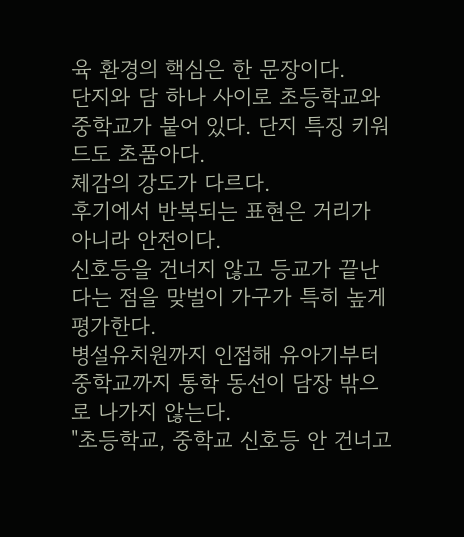육 환경의 핵심은 한 문장이다.
단지와 담 하나 사이로 초등학교와 중학교가 붙어 있다. 단지 특징 키워드도 초품아다.
체감의 강도가 다르다.
후기에서 반복되는 표현은 거리가 아니라 안전이다.
신호등을 건너지 않고 등교가 끝난다는 점을 맞벌이 가구가 특히 높게 평가한다.
병설유치원까지 인접해 유아기부터 중학교까지 통학 동선이 담장 밖으로 나가지 않는다.
"초등학교, 중학교 신호등 안 건너고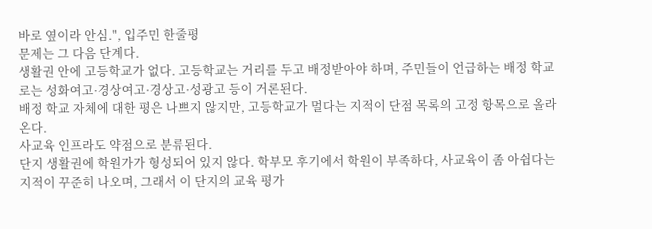바로 옆이라 안심.", 입주민 한줄평
문제는 그 다음 단계다.
생활권 안에 고등학교가 없다. 고등학교는 거리를 두고 배정받아야 하며, 주민들이 언급하는 배정 학교로는 성화여고·경상여고·경상고·성광고 등이 거론된다.
배정 학교 자체에 대한 평은 나쁘지 않지만, 고등학교가 멀다는 지적이 단점 목록의 고정 항목으로 올라온다.
사교육 인프라도 약점으로 분류된다.
단지 생활권에 학원가가 형성되어 있지 않다. 학부모 후기에서 학원이 부족하다, 사교육이 좀 아쉽다는 지적이 꾸준히 나오며, 그래서 이 단지의 교육 평가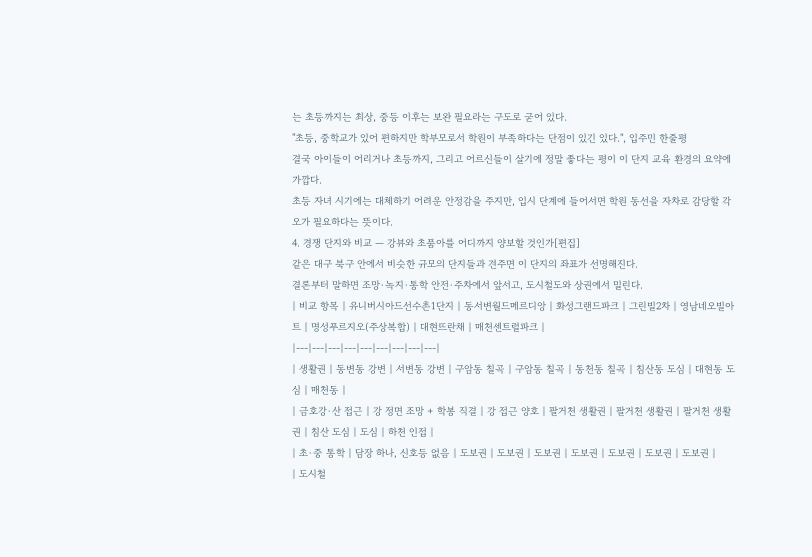는 초등까지는 최상, 중등 이후는 보완 필요라는 구도로 굳어 있다.
"초등, 중학교가 있어 편하지만 학부모로서 학원이 부족하다는 단점이 있긴 있다.", 입주민 한줄평
결국 아이들이 어리거나 초등까지, 그리고 어르신들이 살기에 정말 좋다는 평이 이 단지 교육 환경의 요약에 가깝다.
초등 자녀 시기에는 대체하기 어려운 안정감을 주지만, 입시 단계에 들어서면 학원 동선을 자차로 감당할 각오가 필요하다는 뜻이다.
4. 경쟁 단지와 비교 — 강뷰와 초품아를 어디까지 양보할 것인가[편집]
같은 대구 북구 안에서 비슷한 규모의 단지들과 견주면 이 단지의 좌표가 선명해진다.
결론부터 말하면 조망·녹지·통학 안전·주차에서 앞서고, 도시철도와 상권에서 밀린다.
| 비교 항목 | 유니버시아드선수촌1단지 | 동서변월드메르디앙 | 화성그랜드파크 | 그린빌2차 | 영남네오빌아트 | 명성푸르지오(주상복합) | 대현뜨란채 | 매천센트럴파크 |
|---|---|---|---|---|---|---|---|---|
| 생활권 | 동변동 강변 | 서변동 강변 | 구암동 칠곡 | 구암동 칠곡 | 동천동 칠곡 | 침산동 도심 | 대현동 도심 | 매천동 |
| 금호강·산 접근 | 강 정면 조망 + 학봉 직결 | 강 접근 양호 | 팔거천 생활권 | 팔거천 생활권 | 팔거천 생활권 | 침산 도심 | 도심 | 하천 인접 |
| 초·중 통학 | 담장 하나, 신호등 없음 | 도보권 | 도보권 | 도보권 | 도보권 | 도보권 | 도보권 | 도보권 |
| 도시철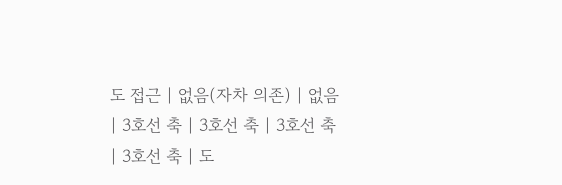도 접근 | 없음(자차 의존) | 없음 | 3호선 축 | 3호선 축 | 3호선 축 | 3호선 축 | 도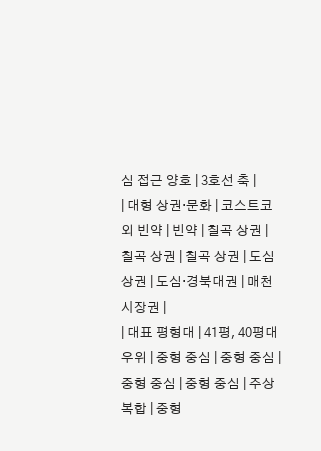심 접근 양호 | 3호선 축 |
| 대형 상권·문화 | 코스트코 외 빈약 | 빈약 | 칠곡 상권 | 칠곡 상권 | 칠곡 상권 | 도심 상권 | 도심·경북대권 | 매천시장권 |
| 대표 평형대 | 41평, 40평대 우위 | 중형 중심 | 중형 중심 | 중형 중심 | 중형 중심 | 주상복합 | 중형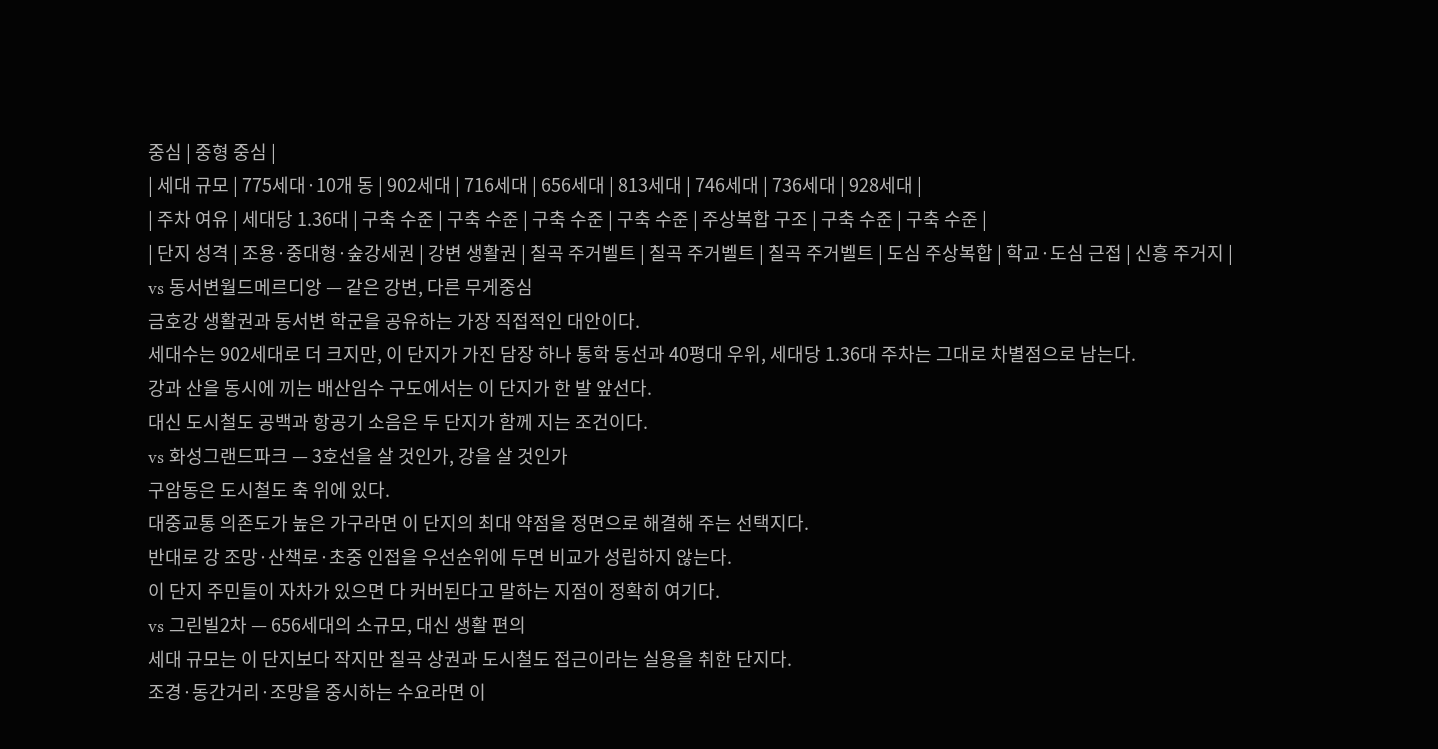중심 | 중형 중심 |
| 세대 규모 | 775세대·10개 동 | 902세대 | 716세대 | 656세대 | 813세대 | 746세대 | 736세대 | 928세대 |
| 주차 여유 | 세대당 1.36대 | 구축 수준 | 구축 수준 | 구축 수준 | 구축 수준 | 주상복합 구조 | 구축 수준 | 구축 수준 |
| 단지 성격 | 조용·중대형·숲강세권 | 강변 생활권 | 칠곡 주거벨트 | 칠곡 주거벨트 | 칠곡 주거벨트 | 도심 주상복합 | 학교·도심 근접 | 신흥 주거지 |
vs 동서변월드메르디앙 — 같은 강변, 다른 무게중심
금호강 생활권과 동서변 학군을 공유하는 가장 직접적인 대안이다.
세대수는 902세대로 더 크지만, 이 단지가 가진 담장 하나 통학 동선과 40평대 우위, 세대당 1.36대 주차는 그대로 차별점으로 남는다.
강과 산을 동시에 끼는 배산임수 구도에서는 이 단지가 한 발 앞선다.
대신 도시철도 공백과 항공기 소음은 두 단지가 함께 지는 조건이다.
vs 화성그랜드파크 — 3호선을 살 것인가, 강을 살 것인가
구암동은 도시철도 축 위에 있다.
대중교통 의존도가 높은 가구라면 이 단지의 최대 약점을 정면으로 해결해 주는 선택지다.
반대로 강 조망·산책로·초중 인접을 우선순위에 두면 비교가 성립하지 않는다.
이 단지 주민들이 자차가 있으면 다 커버된다고 말하는 지점이 정확히 여기다.
vs 그린빌2차 — 656세대의 소규모, 대신 생활 편의
세대 규모는 이 단지보다 작지만 칠곡 상권과 도시철도 접근이라는 실용을 취한 단지다.
조경·동간거리·조망을 중시하는 수요라면 이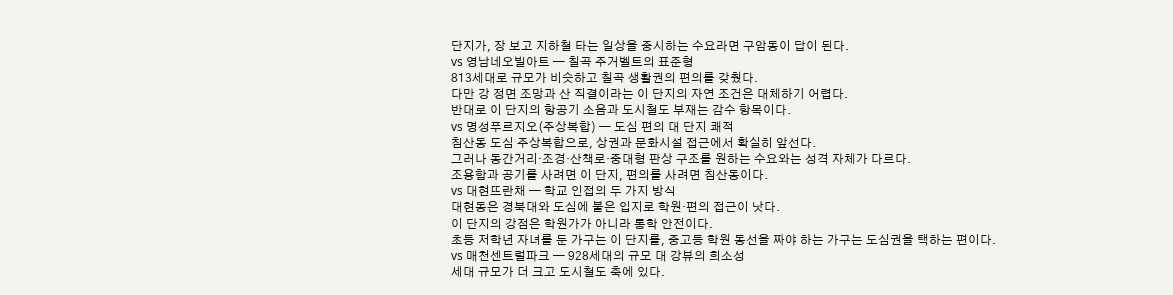단지가, 장 보고 지하철 타는 일상을 중시하는 수요라면 구암동이 답이 된다.
vs 영남네오빌아트 — 칠곡 주거벨트의 표준형
813세대로 규모가 비슷하고 칠곡 생활권의 편의를 갖췄다.
다만 강 정면 조망과 산 직결이라는 이 단지의 자연 조건은 대체하기 어렵다.
반대로 이 단지의 항공기 소음과 도시철도 부재는 감수 항목이다.
vs 명성푸르지오(주상복합) — 도심 편의 대 단지 쾌적
침산동 도심 주상복합으로, 상권과 문화시설 접근에서 확실히 앞선다.
그러나 동간거리·조경·산책로·중대형 판상 구조를 원하는 수요와는 성격 자체가 다르다.
조용함과 공기를 사려면 이 단지, 편의를 사려면 침산동이다.
vs 대현뜨란채 — 학교 인접의 두 가지 방식
대현동은 경북대와 도심에 붙은 입지로 학원·편의 접근이 낫다.
이 단지의 강점은 학원가가 아니라 통학 안전이다.
초등 저학년 자녀를 둔 가구는 이 단지를, 중고등 학원 동선을 짜야 하는 가구는 도심권을 택하는 편이다.
vs 매천센트럴파크 — 928세대의 규모 대 강뷰의 희소성
세대 규모가 더 크고 도시철도 축에 있다.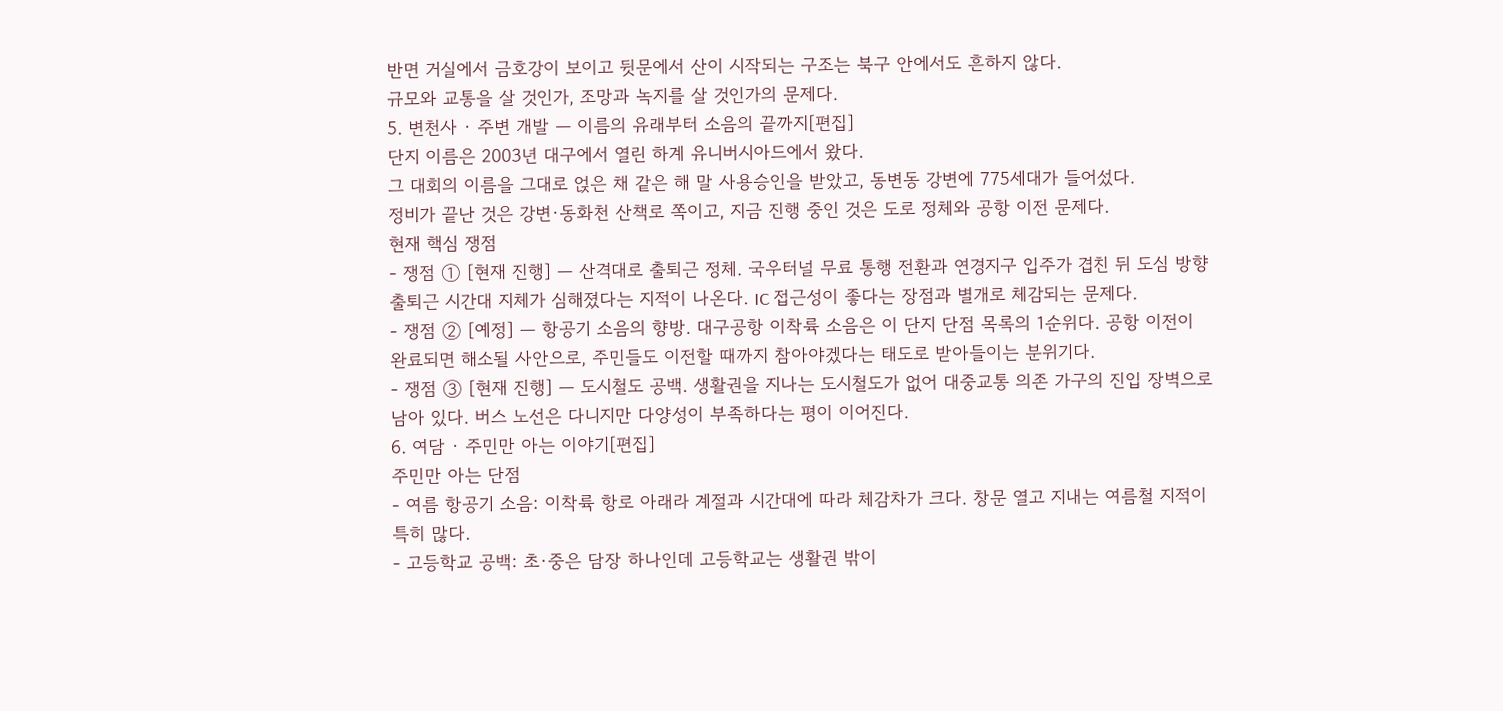반면 거실에서 금호강이 보이고 뒷문에서 산이 시작되는 구조는 북구 안에서도 흔하지 않다.
규모와 교통을 살 것인가, 조망과 녹지를 살 것인가의 문제다.
5. 변천사 · 주변 개발 — 이름의 유래부터 소음의 끝까지[편집]
단지 이름은 2003년 대구에서 열린 하계 유니버시아드에서 왔다.
그 대회의 이름을 그대로 얹은 채 같은 해 말 사용승인을 받았고, 동변동 강변에 775세대가 들어섰다.
정비가 끝난 것은 강변·동화천 산책로 쪽이고, 지금 진행 중인 것은 도로 정체와 공항 이전 문제다.
현재 핵심 쟁점
- 쟁점 ① [현재 진행] — 산격대로 출퇴근 정체. 국우터널 무료 통행 전환과 연경지구 입주가 겹친 뒤 도심 방향 출퇴근 시간대 지체가 심해졌다는 지적이 나온다. IC 접근성이 좋다는 장점과 별개로 체감되는 문제다.
- 쟁점 ② [예정] — 항공기 소음의 향방. 대구공항 이착륙 소음은 이 단지 단점 목록의 1순위다. 공항 이전이 완료되면 해소될 사안으로, 주민들도 이전할 때까지 참아야겠다는 태도로 받아들이는 분위기다.
- 쟁점 ③ [현재 진행] — 도시철도 공백. 생활권을 지나는 도시철도가 없어 대중교통 의존 가구의 진입 장벽으로 남아 있다. 버스 노선은 다니지만 다양성이 부족하다는 평이 이어진다.
6. 여담 · 주민만 아는 이야기[편집]
주민만 아는 단점
- 여름 항공기 소음: 이착륙 항로 아래라 계절과 시간대에 따라 체감차가 크다. 창문 열고 지내는 여름철 지적이 특히 많다.
- 고등학교 공백: 초·중은 담장 하나인데 고등학교는 생활권 밖이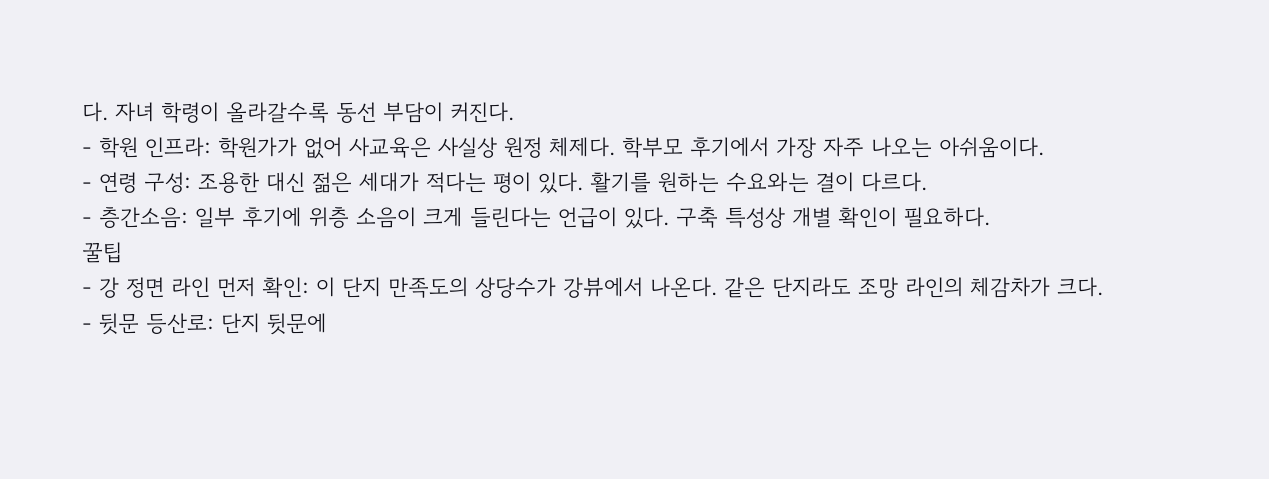다. 자녀 학령이 올라갈수록 동선 부담이 커진다.
- 학원 인프라: 학원가가 없어 사교육은 사실상 원정 체제다. 학부모 후기에서 가장 자주 나오는 아쉬움이다.
- 연령 구성: 조용한 대신 젊은 세대가 적다는 평이 있다. 활기를 원하는 수요와는 결이 다르다.
- 층간소음: 일부 후기에 위층 소음이 크게 들린다는 언급이 있다. 구축 특성상 개별 확인이 필요하다.
꿀팁
- 강 정면 라인 먼저 확인: 이 단지 만족도의 상당수가 강뷰에서 나온다. 같은 단지라도 조망 라인의 체감차가 크다.
- 뒷문 등산로: 단지 뒷문에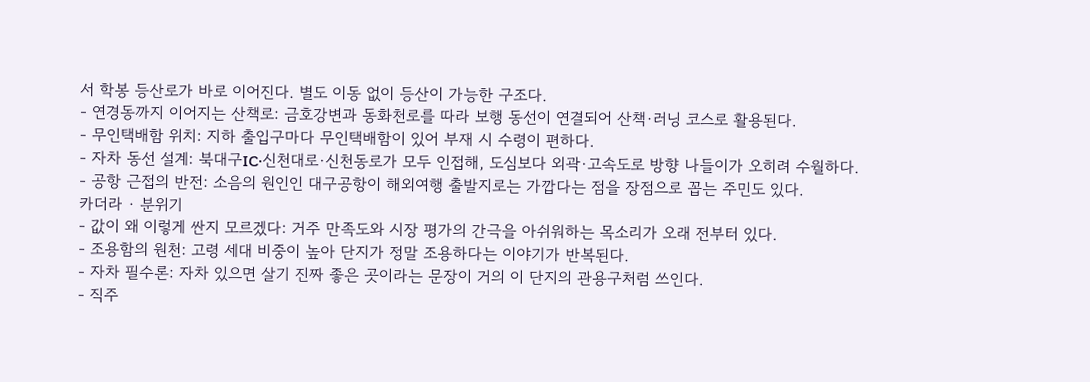서 학봉 등산로가 바로 이어진다. 별도 이동 없이 등산이 가능한 구조다.
- 연경동까지 이어지는 산책로: 금호강변과 동화천로를 따라 보행 동선이 연결되어 산책·러닝 코스로 활용된다.
- 무인택배함 위치: 지하 출입구마다 무인택배함이 있어 부재 시 수령이 편하다.
- 자차 동선 설계: 북대구IC·신천대로·신천동로가 모두 인접해, 도심보다 외곽·고속도로 방향 나들이가 오히려 수월하다.
- 공항 근접의 반전: 소음의 원인인 대구공항이 해외여행 출발지로는 가깝다는 점을 장점으로 꼽는 주민도 있다.
카더라 · 분위기
- 값이 왜 이렇게 싼지 모르겠다: 거주 만족도와 시장 평가의 간극을 아쉬워하는 목소리가 오래 전부터 있다.
- 조용함의 원천: 고령 세대 비중이 높아 단지가 정말 조용하다는 이야기가 반복된다.
- 자차 필수론: 자차 있으면 살기 진짜 좋은 곳이라는 문장이 거의 이 단지의 관용구처럼 쓰인다.
- 직주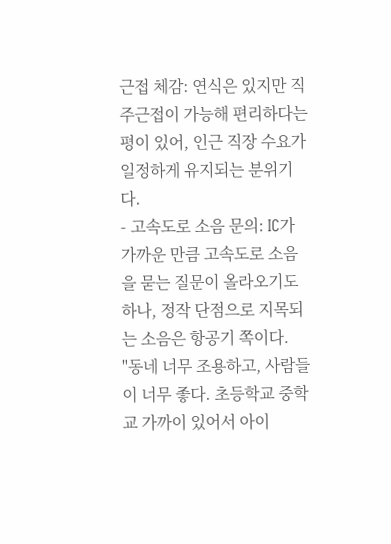근접 체감: 연식은 있지만 직주근접이 가능해 편리하다는 평이 있어, 인근 직장 수요가 일정하게 유지되는 분위기다.
- 고속도로 소음 문의: IC가 가까운 만큼 고속도로 소음을 묻는 질문이 올라오기도 하나, 정작 단점으로 지목되는 소음은 항공기 쪽이다.
"동네 너무 조용하고, 사람들이 너무 좋다. 초등학교 중학교 가까이 있어서 아이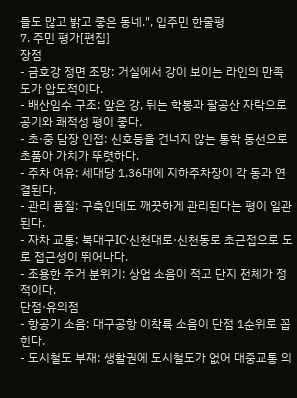들도 많고 밝고 좋은 동네.", 입주민 한줄평
7. 주민 평가[편집]
장점
- 금호강 정면 조망: 거실에서 강이 보이는 라인의 만족도가 압도적이다.
- 배산임수 구조: 앞은 강, 뒤는 학봉과 팔공산 자락으로 공기와 쾌적성 평이 좋다.
- 초·중 담장 인접: 신호등을 건너지 않는 통학 동선으로 초품아 가치가 뚜렷하다.
- 주차 여유: 세대당 1.36대에 지하주차장이 각 동과 연결된다.
- 관리 품질: 구축인데도 깨끗하게 관리된다는 평이 일관된다.
- 자차 교통: 북대구IC·신천대로·신천동로 초근접으로 도로 접근성이 뛰어나다.
- 조용한 주거 분위기: 상업 소음이 적고 단지 전체가 정적이다.
단점·유의점
- 항공기 소음: 대구공항 이착륙 소음이 단점 1순위로 꼽힌다.
- 도시철도 부재: 생활권에 도시철도가 없어 대중교통 의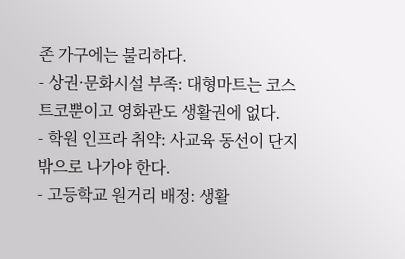존 가구에는 불리하다.
- 상권·문화시설 부족: 대형마트는 코스트코뿐이고 영화관도 생활권에 없다.
- 학원 인프라 취약: 사교육 동선이 단지 밖으로 나가야 한다.
- 고등학교 원거리 배정: 생활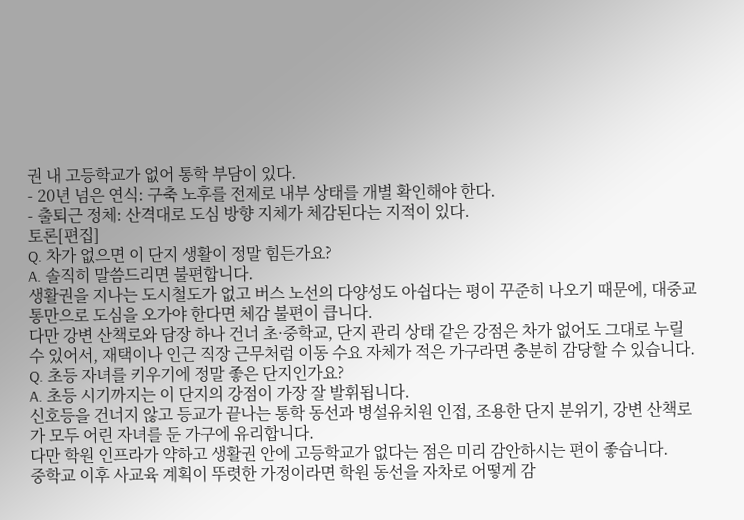권 내 고등학교가 없어 통학 부담이 있다.
- 20년 넘은 연식: 구축 노후를 전제로 내부 상태를 개별 확인해야 한다.
- 출퇴근 정체: 산격대로 도심 방향 지체가 체감된다는 지적이 있다.
토론[편집]
Q. 차가 없으면 이 단지 생활이 정말 힘든가요?
A. 솔직히 말씀드리면 불편합니다.
생활권을 지나는 도시철도가 없고 버스 노선의 다양성도 아쉽다는 평이 꾸준히 나오기 때문에, 대중교통만으로 도심을 오가야 한다면 체감 불편이 큽니다.
다만 강변 산책로와 담장 하나 건너 초·중학교, 단지 관리 상태 같은 강점은 차가 없어도 그대로 누릴 수 있어서, 재택이나 인근 직장 근무처럼 이동 수요 자체가 적은 가구라면 충분히 감당할 수 있습니다.
Q. 초등 자녀를 키우기에 정말 좋은 단지인가요?
A. 초등 시기까지는 이 단지의 강점이 가장 잘 발휘됩니다.
신호등을 건너지 않고 등교가 끝나는 통학 동선과 병설유치원 인접, 조용한 단지 분위기, 강변 산책로가 모두 어린 자녀를 둔 가구에 유리합니다.
다만 학원 인프라가 약하고 생활권 안에 고등학교가 없다는 점은 미리 감안하시는 편이 좋습니다.
중학교 이후 사교육 계획이 뚜렷한 가정이라면 학원 동선을 자차로 어떻게 감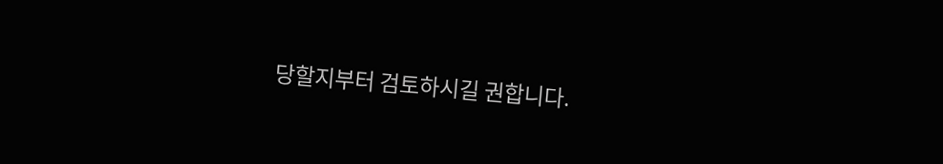당할지부터 검토하시길 권합니다.